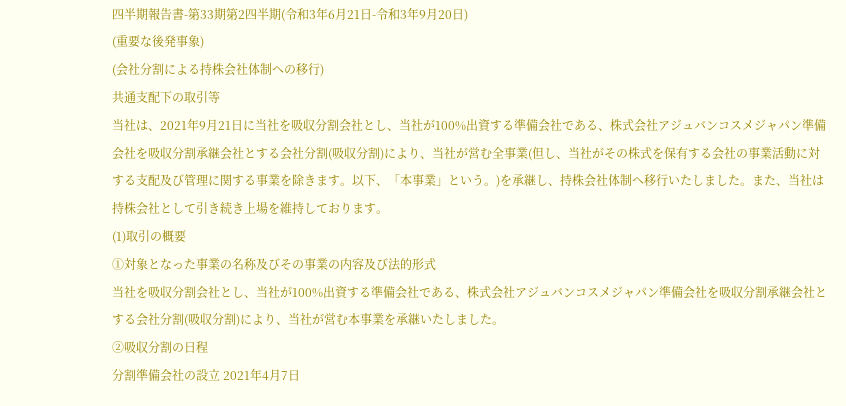四半期報告書-第33期第2四半期(令和3年6月21日-令和3年9月20日)
(重要な後発事象)
(会社分割による持株会社体制への移行)
共通支配下の取引等
当社は、2021年9月21日に当社を吸収分割会社とし、当社が100%出資する準備会社である、株式会社アジュバンコスメジャパン準備会社を吸収分割承継会社とする会社分割(吸収分割)により、当社が営む全事業(但し、当社がその株式を保有する会社の事業活動に対する支配及び管理に関する事業を除きます。以下、「本事業」という。)を承継し、持株会社体制へ移行いたしました。また、当社は持株会社として引き続き上場を維持しております。
(1)取引の概要
①対象となった事業の名称及びその事業の内容及び法的形式
当社を吸収分割会社とし、当社が100%出資する準備会社である、株式会社アジュバンコスメジャパン準備会社を吸収分割承継会社とする会社分割(吸収分割)により、当社が営む本事業を承継いたしました。
②吸収分割の日程
分割準備会社の設立 2021年4月7日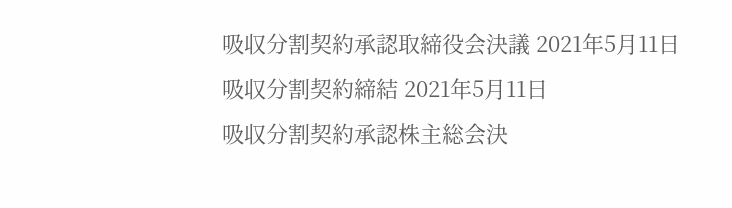吸収分割契約承認取締役会決議 2021年5月11日
吸収分割契約締結 2021年5月11日
吸収分割契約承認株主総会決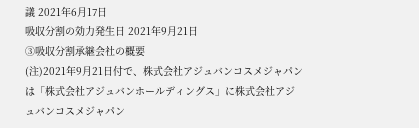議 2021年6月17日
吸収分割の効力発生日 2021年9月21日
③吸収分割承継会社の概要
(注)2021年9月21日付で、株式会社アジュバンコスメジャパンは「株式会社アジュバンホールディングス」に株式会社アジュバンコスメジャパン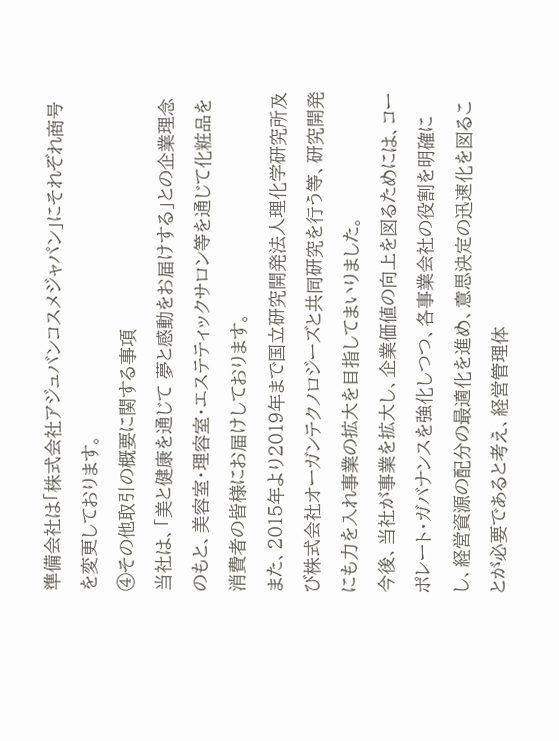準備会社は「株式会社アジュバンコスメジャパン」にそれぞれ商号を変更しております。
④その他取引の概要に関する事項
当社は、「美と健康を通じて 夢と感動をお届けする」との企業理念のもと、美容室・理容室・エステティックサロン等を通じて化粧品を消費者の皆様にお届けしております。
また、2015年より2019年まで国立研究開発法人理化学研究所及び株式会社オーガンテクノロジーズと共同研究を行う等、研究開発にも力を入れ事業の拡大を目指してまいりました。
今後、当社が事業を拡大し、企業価値の向上を図るためには、コーポレート・ガバナンスを強化しつつ、各事業会社の役割を明確にし、経営資源の配分の最適化を進め、意思決定の迅速化を図ることが必要であると考え、経営管理体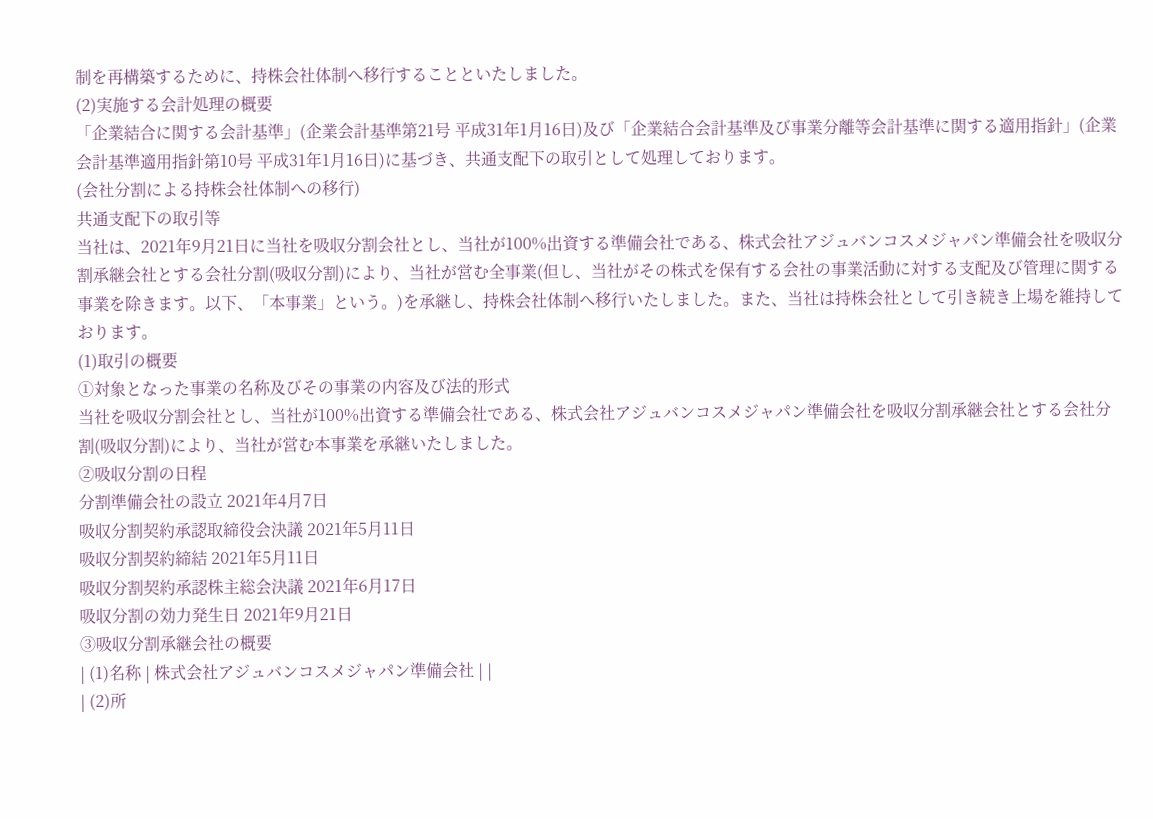制を再構築するために、持株会社体制へ移行することといたしました。
(2)実施する会計処理の概要
「企業結合に関する会計基準」(企業会計基準第21号 平成31年1月16日)及び「企業結合会計基準及び事業分離等会計基準に関する適用指針」(企業会計基準適用指針第10号 平成31年1月16日)に基づき、共通支配下の取引として処理しております。
(会社分割による持株会社体制への移行)
共通支配下の取引等
当社は、2021年9月21日に当社を吸収分割会社とし、当社が100%出資する準備会社である、株式会社アジュバンコスメジャパン準備会社を吸収分割承継会社とする会社分割(吸収分割)により、当社が営む全事業(但し、当社がその株式を保有する会社の事業活動に対する支配及び管理に関する事業を除きます。以下、「本事業」という。)を承継し、持株会社体制へ移行いたしました。また、当社は持株会社として引き続き上場を維持しております。
(1)取引の概要
①対象となった事業の名称及びその事業の内容及び法的形式
当社を吸収分割会社とし、当社が100%出資する準備会社である、株式会社アジュバンコスメジャパン準備会社を吸収分割承継会社とする会社分割(吸収分割)により、当社が営む本事業を承継いたしました。
②吸収分割の日程
分割準備会社の設立 2021年4月7日
吸収分割契約承認取締役会決議 2021年5月11日
吸収分割契約締結 2021年5月11日
吸収分割契約承認株主総会決議 2021年6月17日
吸収分割の効力発生日 2021年9月21日
③吸収分割承継会社の概要
| (1)名称 | 株式会社アジュバンコスメジャパン準備会社 | |
| (2)所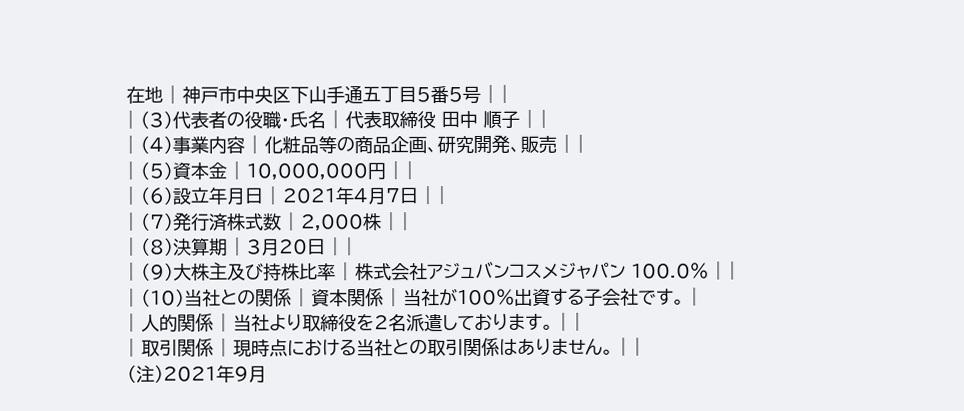在地 | 神戸市中央区下山手通五丁目5番5号 | |
| (3)代表者の役職・氏名 | 代表取締役 田中 順子 | |
| (4)事業内容 | 化粧品等の商品企画、研究開発、販売 | |
| (5)資本金 | 10,000,000円 | |
| (6)設立年月日 | 2021年4月7日 | |
| (7)発行済株式数 | 2,000株 | |
| (8)決算期 | 3月20日 | |
| (9)大株主及び持株比率 | 株式会社アジュバンコスメジャパン 100.0% | |
| (10)当社との関係 | 資本関係 | 当社が100%出資する子会社です。 |
| 人的関係 | 当社より取締役を2名派遣しております。 | |
| 取引関係 | 現時点における当社との取引関係はありません。 | |
(注)2021年9月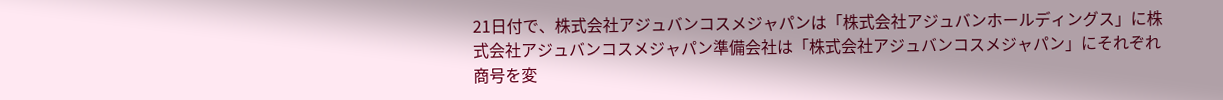21日付で、株式会社アジュバンコスメジャパンは「株式会社アジュバンホールディングス」に株式会社アジュバンコスメジャパン準備会社は「株式会社アジュバンコスメジャパン」にそれぞれ商号を変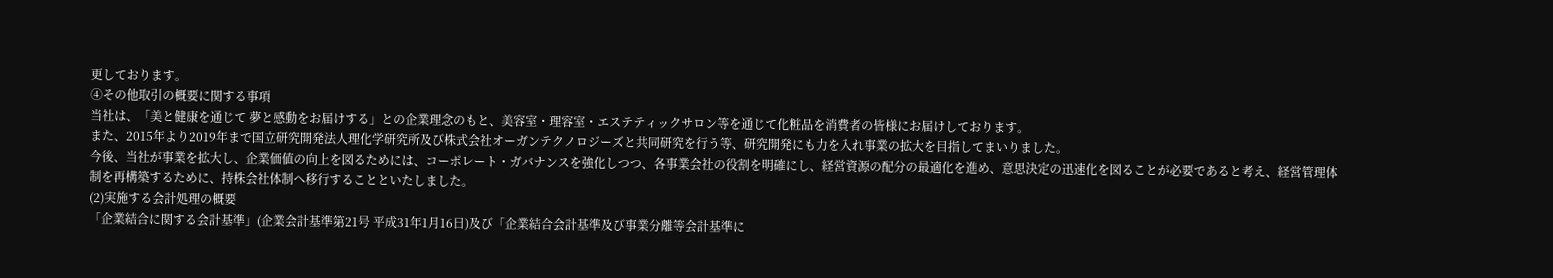更しております。
④その他取引の概要に関する事項
当社は、「美と健康を通じて 夢と感動をお届けする」との企業理念のもと、美容室・理容室・エステティックサロン等を通じて化粧品を消費者の皆様にお届けしております。
また、2015年より2019年まで国立研究開発法人理化学研究所及び株式会社オーガンテクノロジーズと共同研究を行う等、研究開発にも力を入れ事業の拡大を目指してまいりました。
今後、当社が事業を拡大し、企業価値の向上を図るためには、コーポレート・ガバナンスを強化しつつ、各事業会社の役割を明確にし、経営資源の配分の最適化を進め、意思決定の迅速化を図ることが必要であると考え、経営管理体制を再構築するために、持株会社体制へ移行することといたしました。
(2)実施する会計処理の概要
「企業結合に関する会計基準」(企業会計基準第21号 平成31年1月16日)及び「企業結合会計基準及び事業分離等会計基準に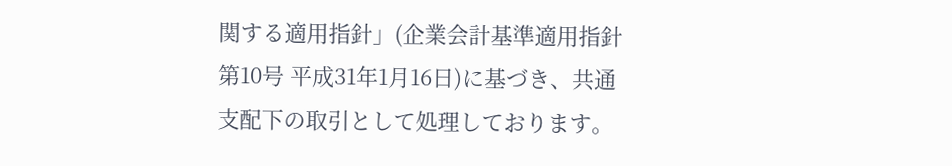関する適用指針」(企業会計基準適用指針第10号 平成31年1月16日)に基づき、共通支配下の取引として処理しております。